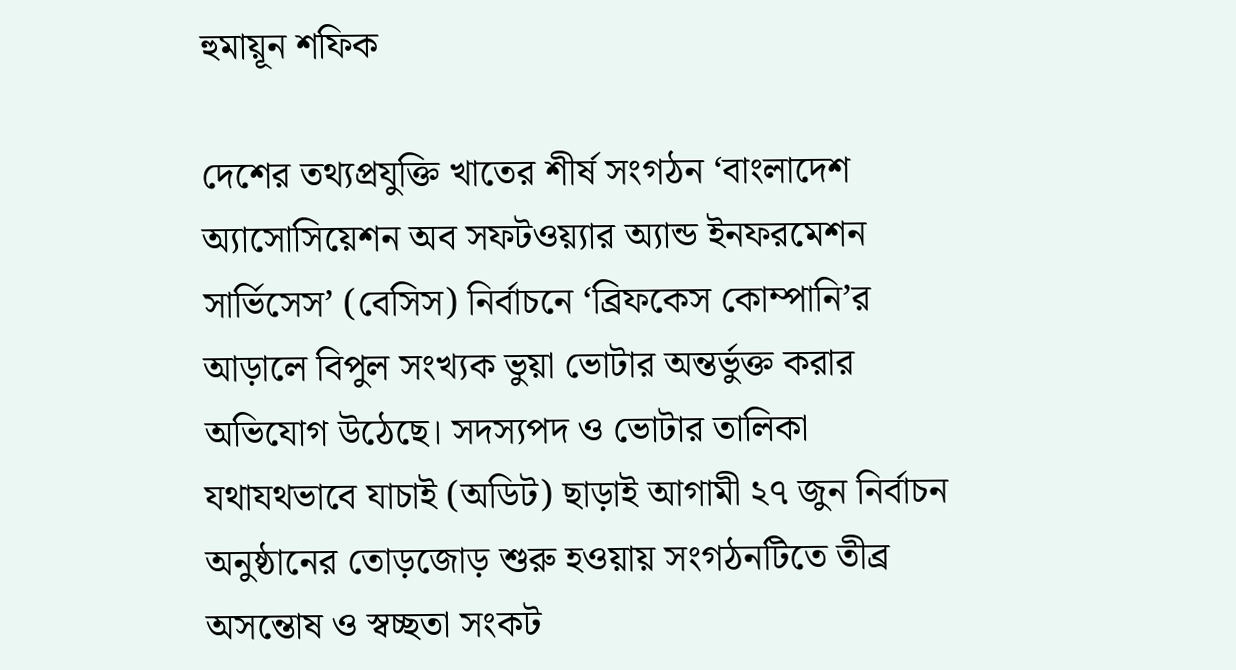হুমায়ূন শফিক

দেশের তথ্যপ্রযুক্তি খাতের শীর্ষ সংগঠন ‘বাংলাদেশ অ্যাসোসিয়েশন অব সফটওয়্যার অ্যান্ড ইনফরমেশন সার্ভিসেস’ (বেসিস) নির্বাচনে ‘ব্রিফকেস কোম্পানি’র আড়ালে বিপুল সংখ্যক ভুয়া ভোটার অন্তর্ভুক্ত করার অভিযোগ উঠেছে। সদস্যপদ ও ভোটার তালিকা যথাযথভাবে যাচাই (অডিট) ছাড়াই আগামী ২৭ জুন নির্বাচন অনুষ্ঠানের তোড়জোড় শুরু হওয়ায় সংগঠনটিতে তীব্র অসন্তোষ ও স্বচ্ছতা সংকট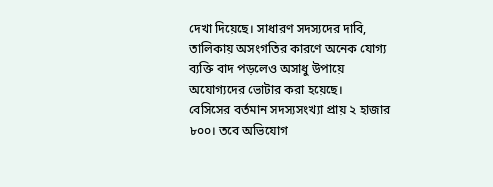দেখা দিয়েছে। সাধারণ সদস্যদের দাবি, তালিকায় অসংগতির কারণে অনেক যোগ্য ব্যক্তি বাদ পড়লেও অসাধু উপায়ে অযোগ্যদের ভোটার করা হয়েছে।
বেসিসের বর্তমান সদস্যসংখ্যা প্রায় ২ হাজার ৮০০। তবে অভিযোগ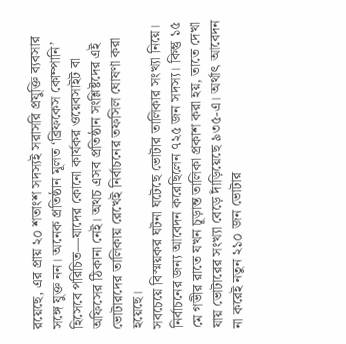রয়েছে, এর প্রায় ২০ শতাংশ সদস্যই সরাসরি প্রযুক্তি ব্যবসার সঙ্গে যুক্ত নন। অনেক প্রতিষ্ঠান মূলত ‘ব্রিফকেস কোম্পানি’ হিসেবে পরিচিত—যাদের কোনো কার্যকর ওয়েবসাইট বা অফিসের ঠিকানা নেই। অথচ এসব প্রতিষ্ঠান সংশ্লিষ্টদের এই ভোটারদের তালিকায় রেখেই নির্বাচনের তফসিল ঘোষণা করা হয়েছে।
সবচেয়ে বিস্ময়কর ঘটনা ঘটেছে ভোটার তালিকার সংখ্যা নিয়ে। নির্বাচনের জন্য আবেদন করেছিলেন ৭২৫ জন সদস্য। কিন্তু ১৫ মে গভীর রাতে যখন চূড়ান্ত তালিকা প্রকাশ করা হয়, তাতে দেখা যায় ভোটারের সংখ্যা বেড়ে দাঁড়িয়েছে ৯৩৫-এ। অর্থাৎ আবেদন না করেই নতুন ২১০ জন ভোটার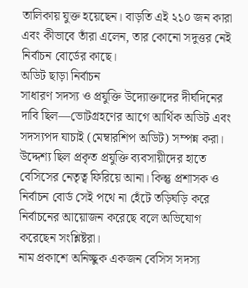তালিকায় যুক্ত হয়েছেন। বাড়তি এই ২১০ জন কারা এবং কীভাবে তাঁরা এলেন, তার কোনো সদুত্তর নেই নির্বাচন বোর্ডের কাছে।
অডিট ছাড়া নির্বাচন
সাধারণ সদস্য ও প্রযুক্তি উদ্যোক্তাদের দীর্ঘদিনের দাবি ছিল—ভোটগ্রহণের আগে আর্থিক অডিট এবং সদস্যপদ যাচাই (মেম্বারশিপ অডিট) সম্পন্ন করা। উদ্দেশ্য ছিল প্রকৃত প্রযুক্তি ব্যবসায়ীদের হাতে বেসিসের নেতৃত্ব ফিরিয়ে আনা। কিন্তু প্রশাসক ও নির্বাচন বোর্ড সেই পথে না হেঁটে তড়িঘড়ি করে নির্বাচনের আয়োজন করেছে বলে অভিযোগ করেছেন সংশ্লিষ্টরা।
নাম প্রকাশে অনিচ্ছুক একজন বেসিস সদস্য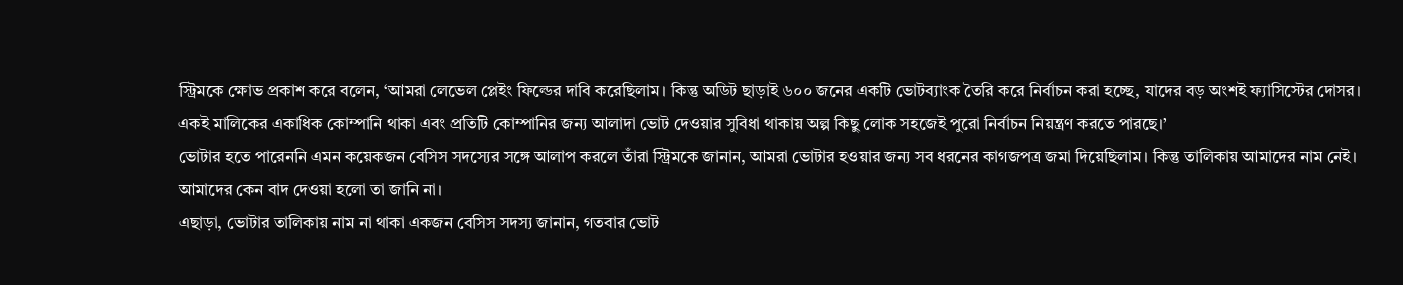স্ট্রিমকে ক্ষোভ প্রকাশ করে বলেন, ‘আমরা লেভেল প্লেইং ফিল্ডের দাবি করেছিলাম। কিন্তু অডিট ছাড়াই ৬০০ জনের একটি ভোটব্যাংক তৈরি করে নির্বাচন করা হচ্ছে, যাদের বড় অংশই ফ্যাসিস্টের দোসর। একই মালিকের একাধিক কোম্পানি থাকা এবং প্রতিটি কোম্পানির জন্য আলাদা ভোট দেওয়ার সুবিধা থাকায় অল্প কিছু লোক সহজেই পুরো নির্বাচন নিয়ন্ত্রণ করতে পারছে।’
ভোটার হতে পারেননি এমন কয়েকজন বেসিস সদস্যের সঙ্গে আলাপ করলে তাঁরা স্ট্রিমকে জানান, আমরা ভোটার হওয়ার জন্য সব ধরনের কাগজপত্র জমা দিয়েছিলাম। কিন্তু তালিকায় আমাদের নাম নেই। আমাদের কেন বাদ দেওয়া হলো তা জানি না।
এছাড়া, ভোটার তালিকায় নাম না থাকা একজন বেসিস সদস্য জানান, গতবার ভোট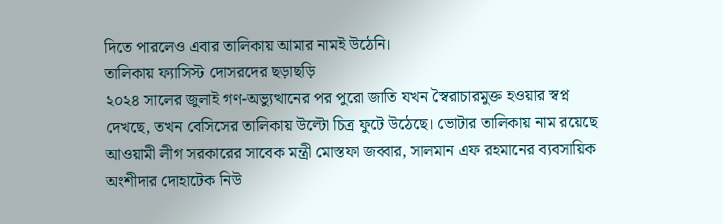দিতে পারলেও এবার তালিকায় আমার নামই উঠেনি।
তালিকায় ফ্যাসিস্ট দোসরদের ছড়াছড়ি
২০২৪ সালের জুলাই গণ-অভ্যুত্থানের পর পুরো জাতি যখন স্বৈরাচারমুক্ত হওয়ার স্বপ্ন দেখছে, তখন বেসিসের তালিকায় উল্টো চিত্র ফুটে উঠেছে। ভোটার তালিকায় নাম রয়েছে আওয়ামী লীগ সরকারের সাবেক মন্ত্রী মোস্তফা জব্বার, সালমান এফ রহমানের ব্যবসায়িক অংশীদার দোহাটেক নিউ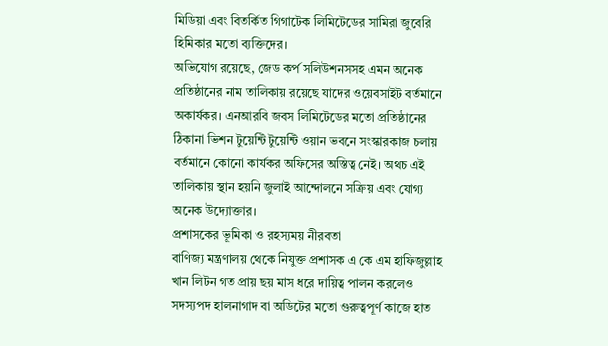মিডিয়া এবং বিতর্কিত গিগাটেক লিমিটেডের সামিরা জুবেরি হিমিকার মতো ব্যক্তিদের।
অভিযোগ রয়েছে, জেড কর্প সলিউশনসসহ এমন অনেক প্রতিষ্ঠানের নাম তালিকায় রয়েছে যাদের ওয়েবসাইট বর্তমানে অকার্যকর। এনআরবি জবস লিমিটেডের মতো প্রতিষ্ঠানের ঠিকানা ভিশন টুয়েন্টি টুয়েন্টি ওয়ান ভবনে সংস্কারকাজ চলায় বর্তমানে কোনো কার্যকর অফিসের অস্তিত্ব নেই। অথচ এই তালিকায় স্থান হয়নি জুলাই আন্দোলনে সক্রিয় এবং যোগ্য অনেক উদ্যোক্তার।
প্রশাসকের ভূমিকা ও রহস্যময় নীরবতা
বাণিজ্য মন্ত্রণালয় থেকে নিযুক্ত প্রশাসক এ কে এম হাফিজুল্লাহ খান লিটন গত প্রায় ছয় মাস ধরে দায়িত্ব পালন করলেও সদস্যপদ হালনাগাদ বা অডিটের মতো গুরুত্বপূর্ণ কাজে হাত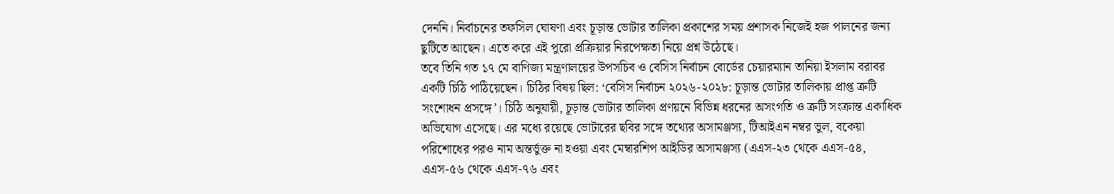দেননি। নির্বাচনের তফসিল ঘোষণা এবং চূড়ান্ত ভোটার তালিকা প্রকাশের সময় প্রশাসক নিজেই হজ পালনের জন্য ছুটিতে আছেন। এতে করে এই পুরো প্রক্রিয়ার নিরপেক্ষতা নিয়ে প্রশ্ন উঠেছে।
তবে তিনি গত ১৭ মে বাণিজ্য মন্ত্রণালয়ের উপসচিব ও বেসিস নির্বাচন বোর্ডের চেয়ারম্যান তানিয়া ইসলাম বরাবর একটি চিঠি পাঠিয়েছেন। চিঠির বিষয় ছিল: ‘বেসিস নির্বাচন ২০২৬-২০২৮: চূড়ান্ত ভোটার তালিকায় প্রাপ্ত ত্রুটি সংশোধন প্রসঙ্গে’। চিঠি অনুযায়ী, চূড়ান্ত ভোটার তালিকা প্রণয়নে বিভিন্ন ধরনের অসংগতি ও ত্রুটি সংক্রান্ত একাধিক অভিযোগ এসেছে। এর মধ্যে রয়েছে ভোটারের ছবির সঙ্গে তথ্যের অসামঞ্জস্য, টিআইএন নম্বর ভুল, বকেয়া পরিশোধের পরও নাম অন্তর্ভুক্ত না হওয়া এবং মেম্বারশিপ আইডির অসামঞ্জস্য (এএস-২৩ থেকে এএস-৫৪, এএস-৫৬ থেকে এএস-৭৬ এবং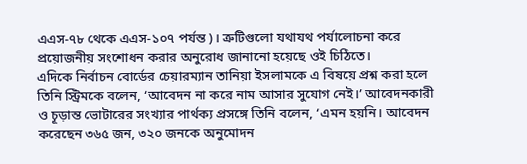এএস-৭৮ থেকে এএস-১০৭ পর্যন্ত)। ত্রুটিগুলো যথাযথ পর্যালোচনা করে প্রয়োজনীয় সংশোধন করার অনুরোধ জানানো হয়েছে ওই চিঠিতে।
এদিকে নির্বাচন বোর্ডের চেয়ারম্যান তানিয়া ইসলামকে এ বিষয়ে প্রশ্ন করা হলে তিনি স্ট্রিমকে বলেন, ‘আবেদন না করে নাম আসার সুযোগ নেই।’ আবেদনকারী ও চূড়ান্ত ভোটারের সংখ্যার পার্থক্য প্রসঙ্গে তিনি বলেন, ‘এমন হয়নি। আবেদন করেছেন ৩৬৫ জন, ৩২০ জনকে অনুমোদন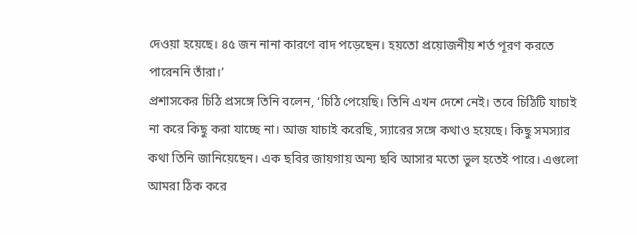দেওয়া হয়েছে। ৪৫ জন নানা কারণে বাদ পড়েছেন। হয়তো প্রয়োজনীয় শর্ত পূরণ করতে পারেননি তাঁরা।’
প্রশাসকের চিঠি প্রসঙ্গে তিনি বলেন, ‘চিঠি পেয়েছি। তিনি এখন দেশে নেই। তবে চিঠিটি যাচাই না করে কিছু করা যাচ্ছে না। আজ যাচাই করেছি, স্যারের সঙ্গে কথাও হয়েছে। কিছু সমস্যার কথা তিনি জানিয়েছেন। এক ছবির জায়গায় অন্য ছবি আসার মতো ভুল হতেই পারে। এগুলো আমরা ঠিক করে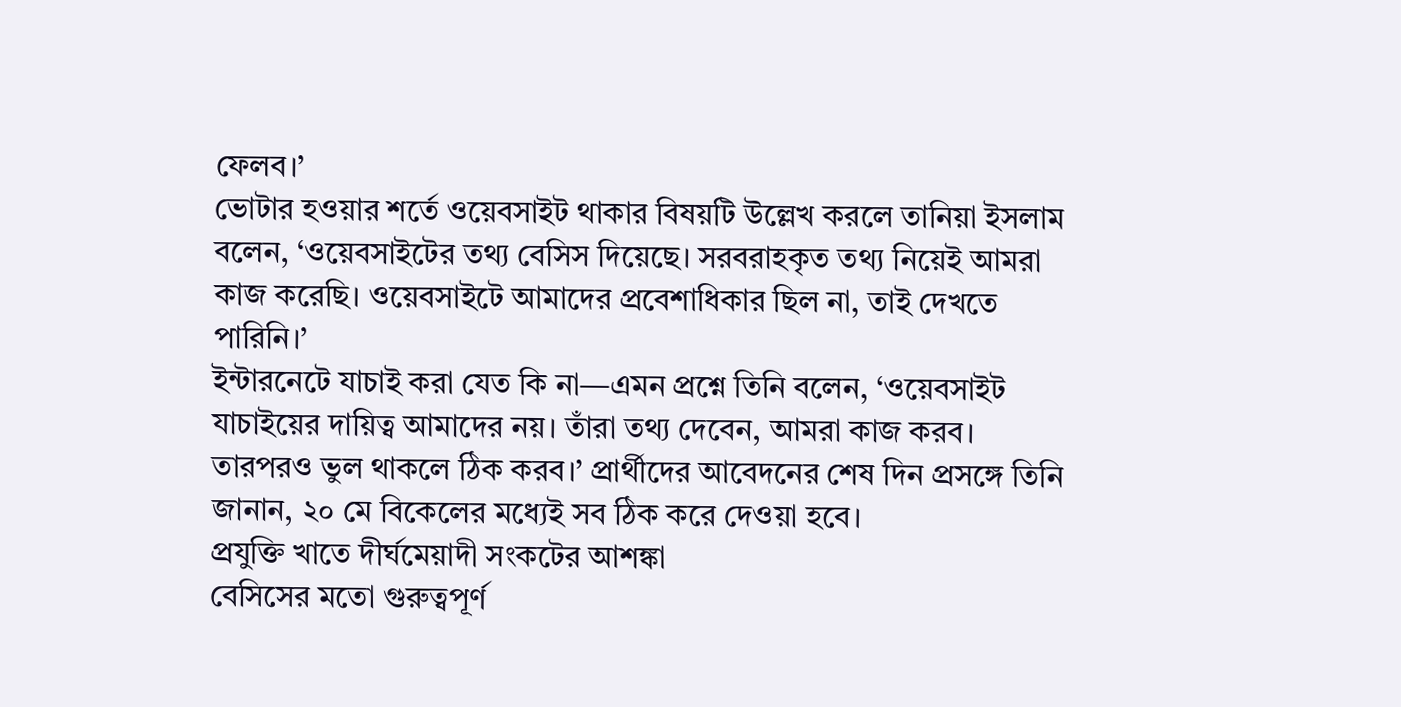ফেলব।’
ভোটার হওয়ার শর্তে ওয়েবসাইট থাকার বিষয়টি উল্লেখ করলে তানিয়া ইসলাম বলেন, ‘ওয়েবসাইটের তথ্য বেসিস দিয়েছে। সরবরাহকৃত তথ্য নিয়েই আমরা কাজ করেছি। ওয়েবসাইটে আমাদের প্রবেশাধিকার ছিল না, তাই দেখতে পারিনি।’
ইন্টারনেটে যাচাই করা যেত কি না—এমন প্রশ্নে তিনি বলেন, ‘ওয়েবসাইট যাচাইয়ের দায়িত্ব আমাদের নয়। তাঁরা তথ্য দেবেন, আমরা কাজ করব। তারপরও ভুল থাকলে ঠিক করব।’ প্রার্থীদের আবেদনের শেষ দিন প্রসঙ্গে তিনি জানান, ২০ মে বিকেলের মধ্যেই সব ঠিক করে দেওয়া হবে।
প্রযুক্তি খাতে দীর্ঘমেয়াদী সংকটের আশঙ্কা
বেসিসের মতো গুরুত্বপূর্ণ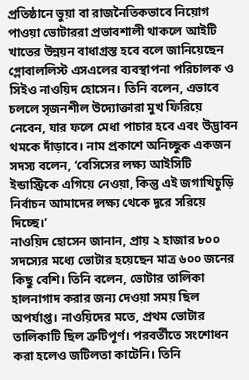প্রতিষ্ঠানে ভুয়া বা রাজনৈতিকভাবে নিয়োগ পাওয়া ভোটাররা প্রভাবশালী থাকলে আইটি খাতের উন্নয়ন বাধাগ্রস্ত হবে বলে জানিয়েছেন গ্লোবাললিস্ট এসএলের ব্যবস্থাপনা পরিচালক ও সিইও নাওয়িদ হোসেন। তিনি বলেন, এভাবে চললে সৃজনশীল উদ্যোক্তারা মুখ ফিরিয়ে নেবেন, যার ফলে মেধা পাচার হবে এবং উদ্ভাবন থমকে দাঁড়াবে। নাম প্রকাশে অনিচ্ছুক একজন সদস্য বলেন, ‘বেসিসের লক্ষ্য আইসিটি ইন্ডাস্ট্রিকে এগিয়ে নেওয়া, কিন্তু এই জগাখিচুড়ি নির্বাচন আমাদের লক্ষ্য থেকে দূরে সরিয়ে দিচ্ছে।’
নাওয়িদ হোসেন জানান, প্রায় ২ হাজার ৮০০ সদস্যের মধ্যে ভোটার হয়েছেন মাত্র ৬০০ জনের কিছু বেশি। তিনি বলেন, ভোটার তালিকা হালনাগাদ করার জন্য দেওয়া সময় ছিল অপর্যাপ্ত। নাওয়িদের মতে, প্রথম ভোটার তালিকাটি ছিল ত্রুটিপূর্ণ। পরবর্তীতে সংশোধন করা হলেও জটিলতা কাটেনি। তিনি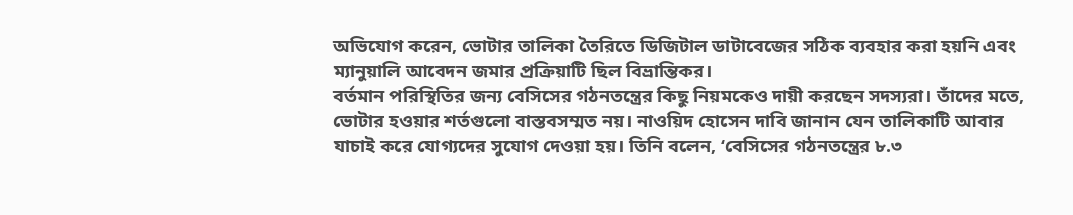অভিযোগ করেন, ভোটার তালিকা তৈরিতে ডিজিটাল ডাটাবেজের সঠিক ব্যবহার করা হয়নি এবং ম্যানুয়ালি আবেদন জমার প্রক্রিয়াটি ছিল বিভ্রান্তিকর।
বর্তমান পরিস্থিতির জন্য বেসিসের গঠনতন্ত্রের কিছু নিয়মকেও দায়ী করছেন সদস্যরা। তাঁদের মতে, ভোটার হওয়ার শর্তগুলো বাস্তবসম্মত নয়। নাওয়িদ হোসেন দাবি জানান যেন তালিকাটি আবার যাচাই করে যোগ্যদের সুযোগ দেওয়া হয়। তিনি বলেন, ‘বেসিসের গঠনতন্ত্রের ৮.৩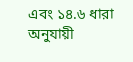এবং ১৪.৬ ধারা অনুযায়ী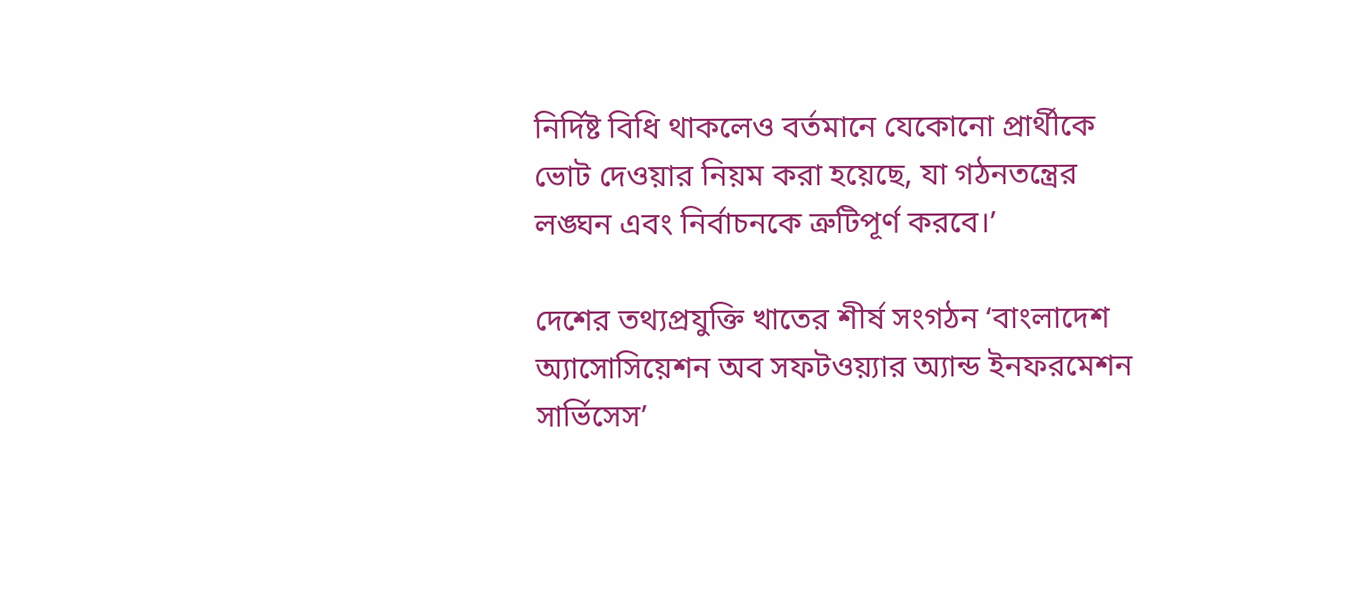নির্দিষ্ট বিধি থাকলেও বর্তমানে যেকোনো প্রার্থীকে ভোট দেওয়ার নিয়ম করা হয়েছে, যা গঠনতন্ত্রের লঙ্ঘন এবং নির্বাচনকে ত্রুটিপূর্ণ করবে।’

দেশের তথ্যপ্রযুক্তি খাতের শীর্ষ সংগঠন ‘বাংলাদেশ অ্যাসোসিয়েশন অব সফটওয়্যার অ্যান্ড ইনফরমেশন সার্ভিসেস’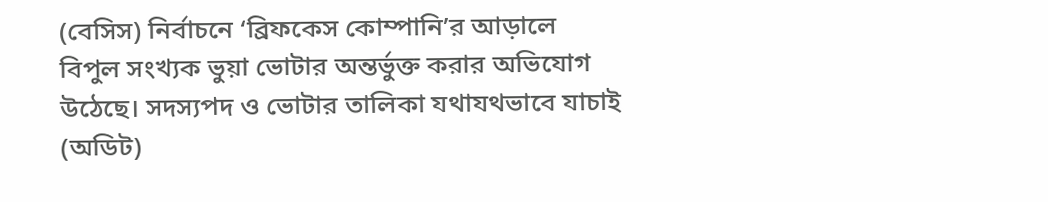(বেসিস) নির্বাচনে ‘ব্রিফকেস কোম্পানি’র আড়ালে বিপুল সংখ্যক ভুয়া ভোটার অন্তর্ভুক্ত করার অভিযোগ উঠেছে। সদস্যপদ ও ভোটার তালিকা যথাযথভাবে যাচাই (অডিট)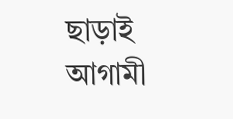ছাড়াই আগামী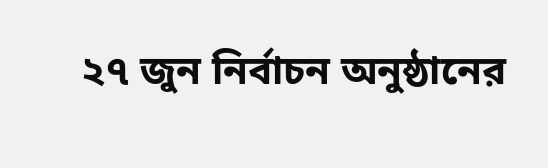২৭ জুন নির্বাচন অনুষ্ঠানের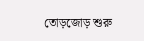তোড়জোড় শুরু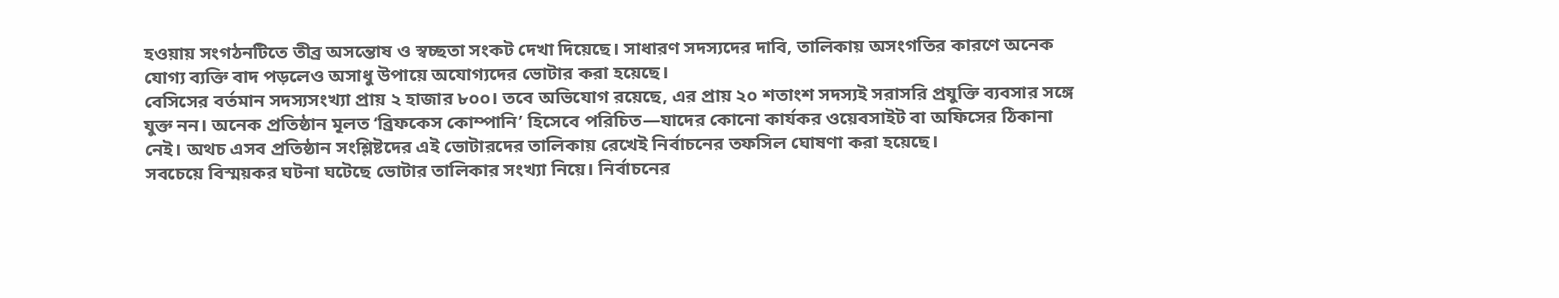হওয়ায় সংগঠনটিতে তীব্র অসন্তোষ ও স্বচ্ছতা সংকট দেখা দিয়েছে। সাধারণ সদস্যদের দাবি, তালিকায় অসংগতির কারণে অনেক যোগ্য ব্যক্তি বাদ পড়লেও অসাধু উপায়ে অযোগ্যদের ভোটার করা হয়েছে।
বেসিসের বর্তমান সদস্যসংখ্যা প্রায় ২ হাজার ৮০০। তবে অভিযোগ রয়েছে, এর প্রায় ২০ শতাংশ সদস্যই সরাসরি প্রযুক্তি ব্যবসার সঙ্গে যুক্ত নন। অনেক প্রতিষ্ঠান মূলত ‘ব্রিফকেস কোম্পানি’ হিসেবে পরিচিত—যাদের কোনো কার্যকর ওয়েবসাইট বা অফিসের ঠিকানা নেই। অথচ এসব প্রতিষ্ঠান সংশ্লিষ্টদের এই ভোটারদের তালিকায় রেখেই নির্বাচনের তফসিল ঘোষণা করা হয়েছে।
সবচেয়ে বিস্ময়কর ঘটনা ঘটেছে ভোটার তালিকার সংখ্যা নিয়ে। নির্বাচনের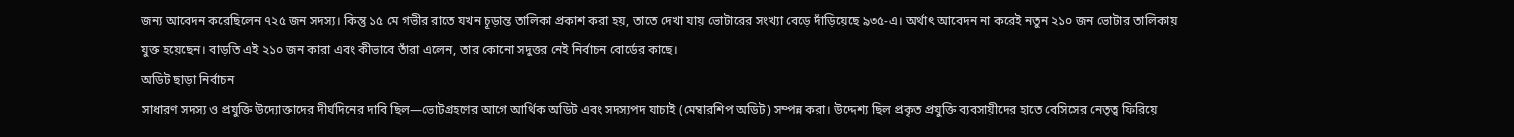জন্য আবেদন করেছিলেন ৭২৫ জন সদস্য। কিন্তু ১৫ মে গভীর রাতে যখন চূড়ান্ত তালিকা প্রকাশ করা হয়, তাতে দেখা যায় ভোটারের সংখ্যা বেড়ে দাঁড়িয়েছে ৯৩৫-এ। অর্থাৎ আবেদন না করেই নতুন ২১০ জন ভোটার তালিকায় যুক্ত হয়েছেন। বাড়তি এই ২১০ জন কারা এবং কীভাবে তাঁরা এলেন, তার কোনো সদুত্তর নেই নির্বাচন বোর্ডের কাছে।
অডিট ছাড়া নির্বাচন
সাধারণ সদস্য ও প্রযুক্তি উদ্যোক্তাদের দীর্ঘদিনের দাবি ছিল—ভোটগ্রহণের আগে আর্থিক অডিট এবং সদস্যপদ যাচাই (মেম্বারশিপ অডিট) সম্পন্ন করা। উদ্দেশ্য ছিল প্রকৃত প্রযুক্তি ব্যবসায়ীদের হাতে বেসিসের নেতৃত্ব ফিরিয়ে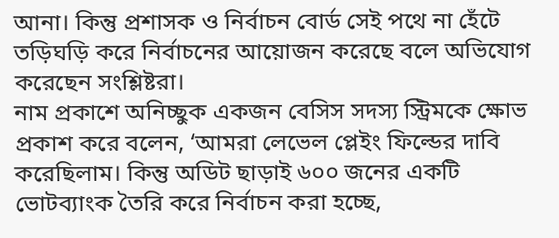আনা। কিন্তু প্রশাসক ও নির্বাচন বোর্ড সেই পথে না হেঁটে তড়িঘড়ি করে নির্বাচনের আয়োজন করেছে বলে অভিযোগ করেছেন সংশ্লিষ্টরা।
নাম প্রকাশে অনিচ্ছুক একজন বেসিস সদস্য স্ট্রিমকে ক্ষোভ প্রকাশ করে বলেন, ‘আমরা লেভেল প্লেইং ফিল্ডের দাবি করেছিলাম। কিন্তু অডিট ছাড়াই ৬০০ জনের একটি ভোটব্যাংক তৈরি করে নির্বাচন করা হচ্ছে,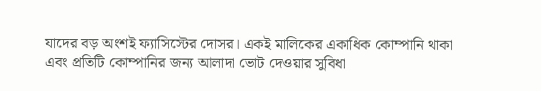যাদের বড় অংশই ফ্যাসিস্টের দোসর। একই মালিকের একাধিক কোম্পানি থাকা এবং প্রতিটি কোম্পানির জন্য আলাদা ভোট দেওয়ার সুবিধা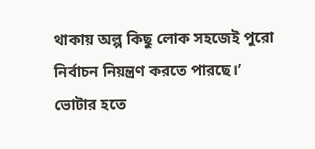থাকায় অল্প কিছু লোক সহজেই পুরো নির্বাচন নিয়ন্ত্রণ করতে পারছে।’
ভোটার হতে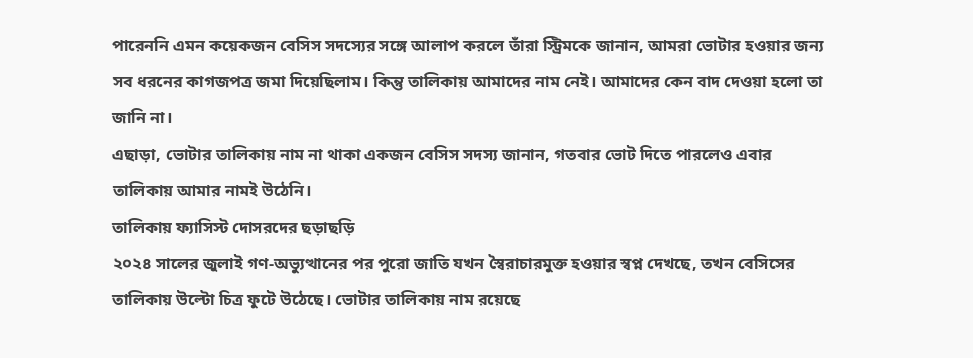পারেননি এমন কয়েকজন বেসিস সদস্যের সঙ্গে আলাপ করলে তাঁরা স্ট্রিমকে জানান, আমরা ভোটার হওয়ার জন্য সব ধরনের কাগজপত্র জমা দিয়েছিলাম। কিন্তু তালিকায় আমাদের নাম নেই। আমাদের কেন বাদ দেওয়া হলো তা জানি না।
এছাড়া, ভোটার তালিকায় নাম না থাকা একজন বেসিস সদস্য জানান, গতবার ভোট দিতে পারলেও এবার তালিকায় আমার নামই উঠেনি।
তালিকায় ফ্যাসিস্ট দোসরদের ছড়াছড়ি
২০২৪ সালের জুলাই গণ-অভ্যুত্থানের পর পুরো জাতি যখন স্বৈরাচারমুক্ত হওয়ার স্বপ্ন দেখছে, তখন বেসিসের তালিকায় উল্টো চিত্র ফুটে উঠেছে। ভোটার তালিকায় নাম রয়েছে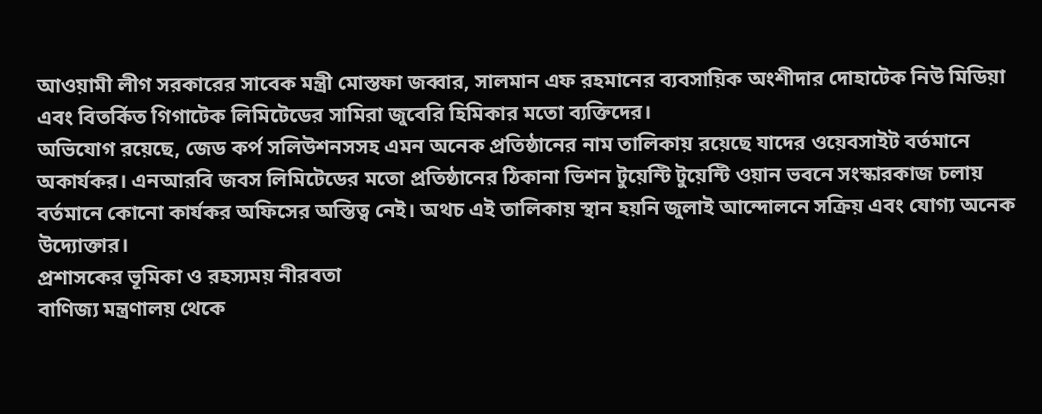আওয়ামী লীগ সরকারের সাবেক মন্ত্রী মোস্তফা জব্বার, সালমান এফ রহমানের ব্যবসায়িক অংশীদার দোহাটেক নিউ মিডিয়া এবং বিতর্কিত গিগাটেক লিমিটেডের সামিরা জুবেরি হিমিকার মতো ব্যক্তিদের।
অভিযোগ রয়েছে, জেড কর্প সলিউশনসসহ এমন অনেক প্রতিষ্ঠানের নাম তালিকায় রয়েছে যাদের ওয়েবসাইট বর্তমানে অকার্যকর। এনআরবি জবস লিমিটেডের মতো প্রতিষ্ঠানের ঠিকানা ভিশন টুয়েন্টি টুয়েন্টি ওয়ান ভবনে সংস্কারকাজ চলায় বর্তমানে কোনো কার্যকর অফিসের অস্তিত্ব নেই। অথচ এই তালিকায় স্থান হয়নি জুলাই আন্দোলনে সক্রিয় এবং যোগ্য অনেক উদ্যোক্তার।
প্রশাসকের ভূমিকা ও রহস্যময় নীরবতা
বাণিজ্য মন্ত্রণালয় থেকে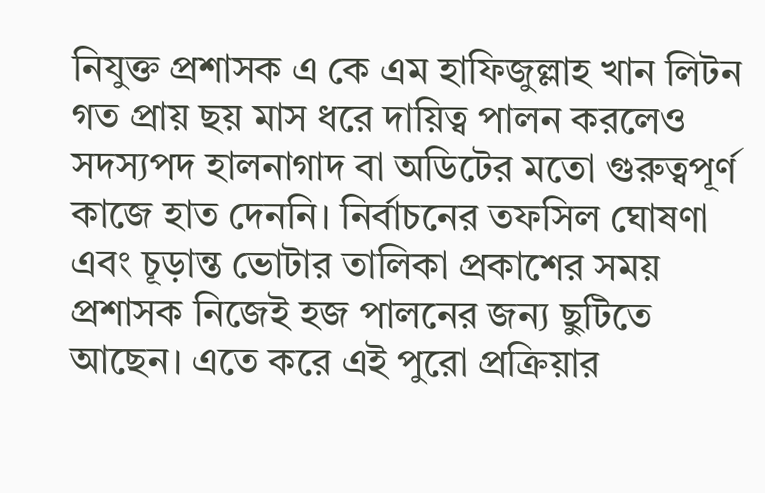নিযুক্ত প্রশাসক এ কে এম হাফিজুল্লাহ খান লিটন গত প্রায় ছয় মাস ধরে দায়িত্ব পালন করলেও সদস্যপদ হালনাগাদ বা অডিটের মতো গুরুত্বপূর্ণ কাজে হাত দেননি। নির্বাচনের তফসিল ঘোষণা এবং চূড়ান্ত ভোটার তালিকা প্রকাশের সময় প্রশাসক নিজেই হজ পালনের জন্য ছুটিতে আছেন। এতে করে এই পুরো প্রক্রিয়ার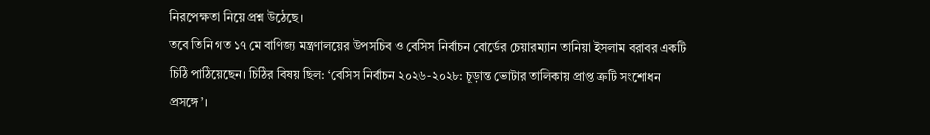নিরপেক্ষতা নিয়ে প্রশ্ন উঠেছে।
তবে তিনি গত ১৭ মে বাণিজ্য মন্ত্রণালয়ের উপসচিব ও বেসিস নির্বাচন বোর্ডের চেয়ারম্যান তানিয়া ইসলাম বরাবর একটি চিঠি পাঠিয়েছেন। চিঠির বিষয় ছিল: ‘বেসিস নির্বাচন ২০২৬-২০২৮: চূড়ান্ত ভোটার তালিকায় প্রাপ্ত ত্রুটি সংশোধন প্রসঙ্গে’।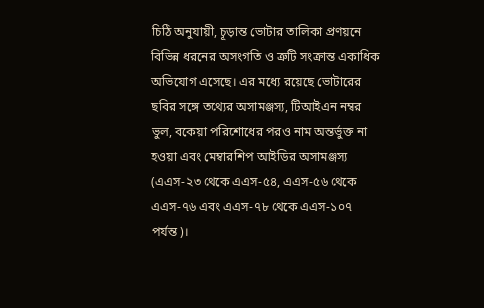চিঠি অনুযায়ী, চূড়ান্ত ভোটার তালিকা প্রণয়নে বিভিন্ন ধরনের অসংগতি ও ত্রুটি সংক্রান্ত একাধিক অভিযোগ এসেছে। এর মধ্যে রয়েছে ভোটারের ছবির সঙ্গে তথ্যের অসামঞ্জস্য, টিআইএন নম্বর ভুল, বকেয়া পরিশোধের পরও নাম অন্তর্ভুক্ত না হওয়া এবং মেম্বারশিপ আইডির অসামঞ্জস্য (এএস-২৩ থেকে এএস-৫৪, এএস-৫৬ থেকে এএস-৭৬ এবং এএস-৭৮ থেকে এএস-১০৭ পর্যন্ত)।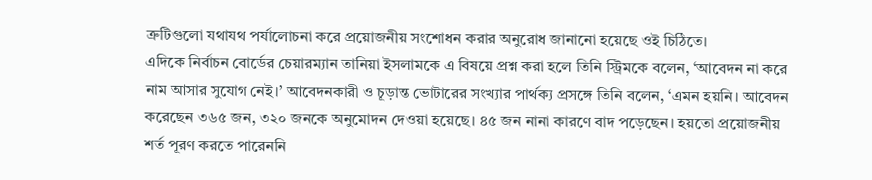ত্রুটিগুলো যথাযথ পর্যালোচনা করে প্রয়োজনীয় সংশোধন করার অনুরোধ জানানো হয়েছে ওই চিঠিতে।
এদিকে নির্বাচন বোর্ডের চেয়ারম্যান তানিয়া ইসলামকে এ বিষয়ে প্রশ্ন করা হলে তিনি স্ট্রিমকে বলেন, ‘আবেদন না করে নাম আসার সুযোগ নেই।’ আবেদনকারী ও চূড়ান্ত ভোটারের সংখ্যার পার্থক্য প্রসঙ্গে তিনি বলেন, ‘এমন হয়নি। আবেদন করেছেন ৩৬৫ জন, ৩২০ জনকে অনুমোদন দেওয়া হয়েছে। ৪৫ জন নানা কারণে বাদ পড়েছেন। হয়তো প্রয়োজনীয় শর্ত পূরণ করতে পারেননি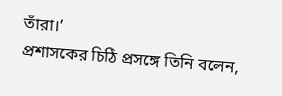তাঁরা।’
প্রশাসকের চিঠি প্রসঙ্গে তিনি বলেন,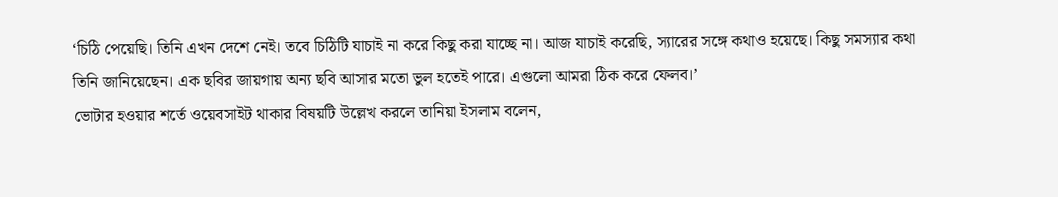‘চিঠি পেয়েছি। তিনি এখন দেশে নেই। তবে চিঠিটি যাচাই না করে কিছু করা যাচ্ছে না। আজ যাচাই করেছি, স্যারের সঙ্গে কথাও হয়েছে। কিছু সমস্যার কথা তিনি জানিয়েছেন। এক ছবির জায়গায় অন্য ছবি আসার মতো ভুল হতেই পারে। এগুলো আমরা ঠিক করে ফেলব।’
ভোটার হওয়ার শর্তে ওয়েবসাইট থাকার বিষয়টি উল্লেখ করলে তানিয়া ইসলাম বলেন,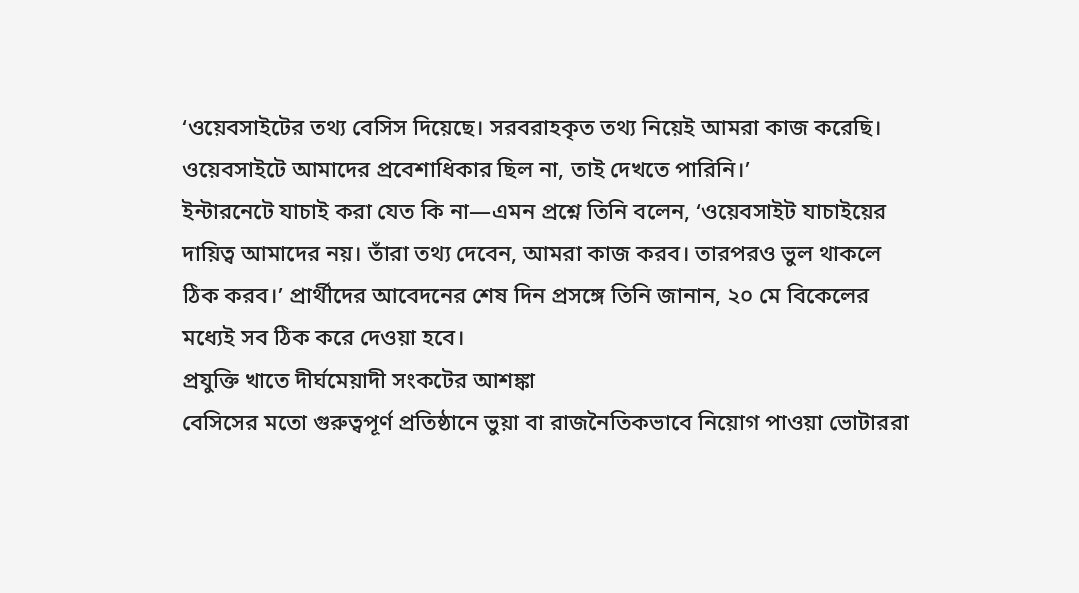‘ওয়েবসাইটের তথ্য বেসিস দিয়েছে। সরবরাহকৃত তথ্য নিয়েই আমরা কাজ করেছি। ওয়েবসাইটে আমাদের প্রবেশাধিকার ছিল না, তাই দেখতে পারিনি।’
ইন্টারনেটে যাচাই করা যেত কি না—এমন প্রশ্নে তিনি বলেন, ‘ওয়েবসাইট যাচাইয়ের দায়িত্ব আমাদের নয়। তাঁরা তথ্য দেবেন, আমরা কাজ করব। তারপরও ভুল থাকলে ঠিক করব।’ প্রার্থীদের আবেদনের শেষ দিন প্রসঙ্গে তিনি জানান, ২০ মে বিকেলের মধ্যেই সব ঠিক করে দেওয়া হবে।
প্রযুক্তি খাতে দীর্ঘমেয়াদী সংকটের আশঙ্কা
বেসিসের মতো গুরুত্বপূর্ণ প্রতিষ্ঠানে ভুয়া বা রাজনৈতিকভাবে নিয়োগ পাওয়া ভোটাররা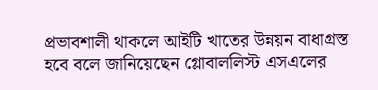প্রভাবশালী থাকলে আইটি খাতের উন্নয়ন বাধাগ্রস্ত হবে বলে জানিয়েছেন গ্লোবাললিস্ট এসএলের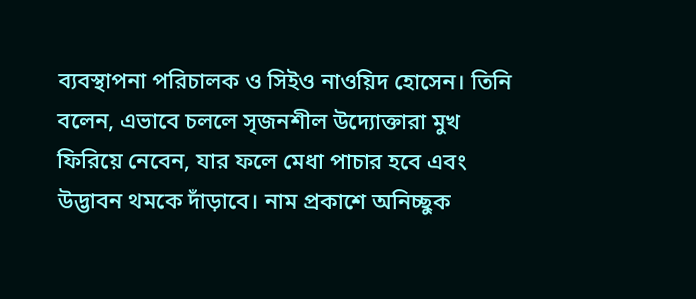ব্যবস্থাপনা পরিচালক ও সিইও নাওয়িদ হোসেন। তিনি বলেন, এভাবে চললে সৃজনশীল উদ্যোক্তারা মুখ ফিরিয়ে নেবেন, যার ফলে মেধা পাচার হবে এবং উদ্ভাবন থমকে দাঁড়াবে। নাম প্রকাশে অনিচ্ছুক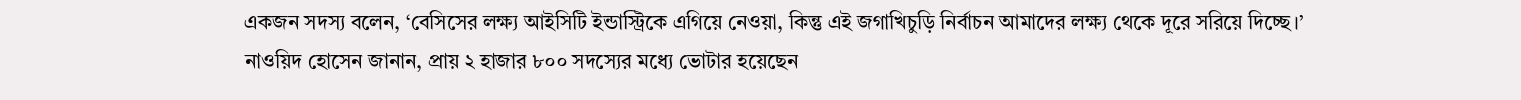একজন সদস্য বলেন, ‘বেসিসের লক্ষ্য আইসিটি ইন্ডাস্ট্রিকে এগিয়ে নেওয়া, কিন্তু এই জগাখিচুড়ি নির্বাচন আমাদের লক্ষ্য থেকে দূরে সরিয়ে দিচ্ছে।’
নাওয়িদ হোসেন জানান, প্রায় ২ হাজার ৮০০ সদস্যের মধ্যে ভোটার হয়েছেন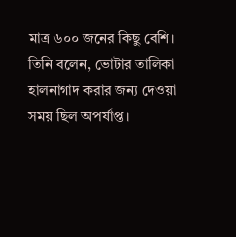মাত্র ৬০০ জনের কিছু বেশি। তিনি বলেন, ভোটার তালিকা হালনাগাদ করার জন্য দেওয়া সময় ছিল অপর্যাপ্ত।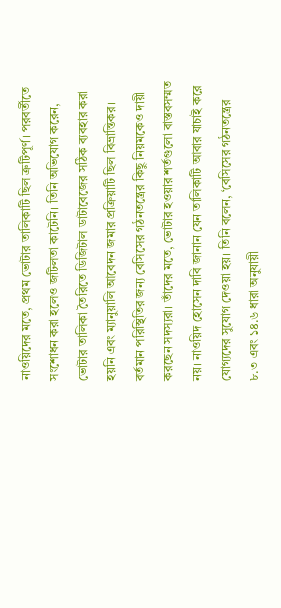নাওয়িদের মতে, প্রথম ভোটার তালিকাটি ছিল ত্রুটিপূর্ণ। পরবর্তীতে সংশোধন করা হলেও জটিলতা কাটেনি। তিনি অভিযোগ করেন, ভোটার তালিকা তৈরিতে ডিজিটাল ডাটাবেজের সঠিক ব্যবহার করা হয়নি এবং ম্যানুয়ালি আবেদন জমার প্রক্রিয়াটি ছিল বিভ্রান্তিকর।
বর্তমান পরিস্থিতির জন্য বেসিসের গঠনতন্ত্রের কিছু নিয়মকেও দায়ী করছেন সদস্যরা। তাঁদের মতে, ভোটার হওয়ার শর্তগুলো বাস্তবসম্মত নয়। নাওয়িদ হোসেন দাবি জানান যেন তালিকাটি আবার যাচাই করে যোগ্যদের সুযোগ দেওয়া হয়। তিনি বলেন, ‘বেসিসের গঠনতন্ত্রের ৮.৩ এবং ১৪.৬ ধারা অনুযায়ী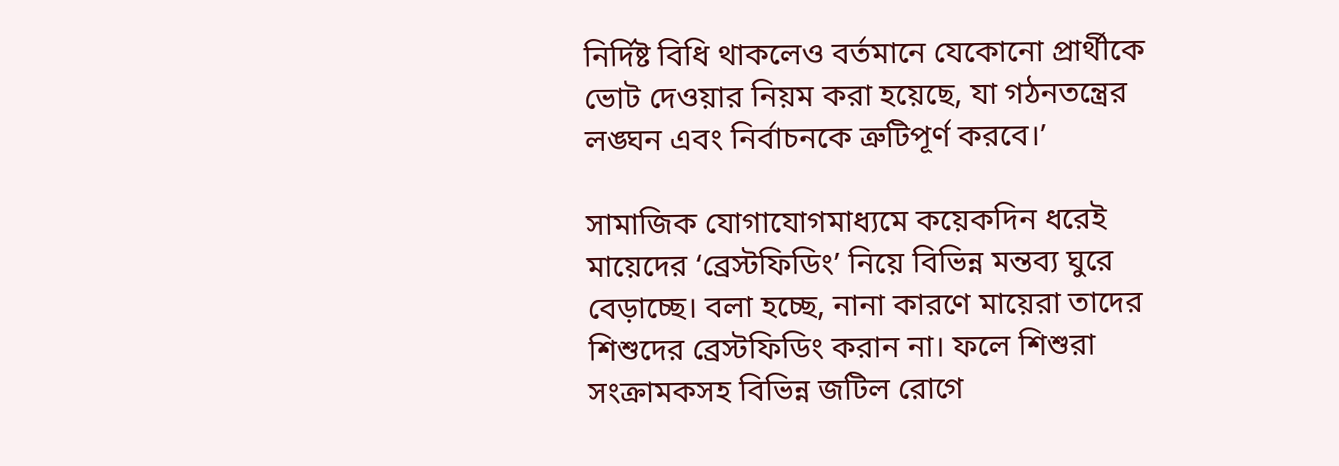নির্দিষ্ট বিধি থাকলেও বর্তমানে যেকোনো প্রার্থীকে ভোট দেওয়ার নিয়ম করা হয়েছে, যা গঠনতন্ত্রের লঙ্ঘন এবং নির্বাচনকে ত্রুটিপূর্ণ করবে।’

সামাজিক যোগাযোগমাধ্যমে কয়েকদিন ধরেই মায়েদের ‘ব্রেস্টফিডিং’ নিয়ে বিভিন্ন মন্তব্য ঘুরে বেড়াচ্ছে। বলা হচ্ছে, নানা কারণে মায়েরা তাদের শিশুদের ব্রেস্টফিডিং করান না। ফলে শিশুরা সংক্রামকসহ বিভিন্ন জটিল রোগে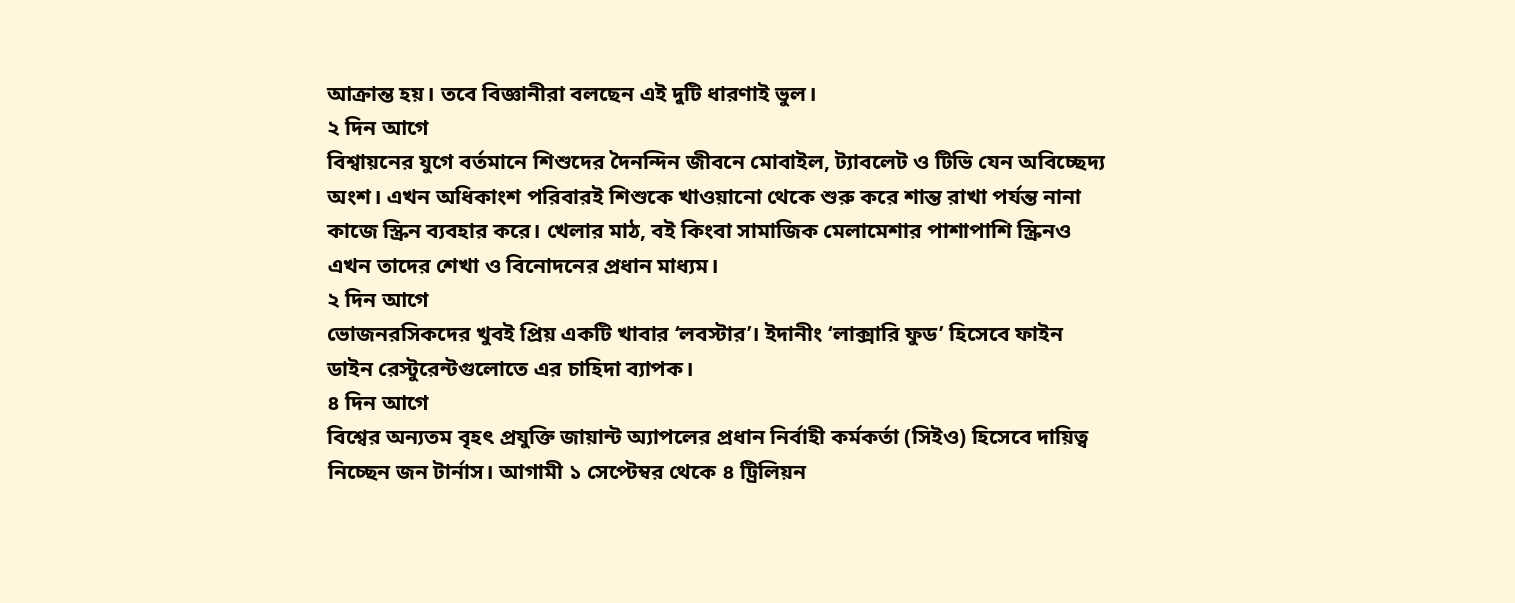আক্রান্ত হয়। তবে বিজ্ঞানীরা বলছেন এই দুটি ধারণাই ভুল।
২ দিন আগে
বিশ্বায়নের যুগে বর্তমানে শিশুদের দৈনন্দিন জীবনে মোবাইল, ট্যাবলেট ও টিভি যেন অবিচ্ছেদ্য অংশ। এখন অধিকাংশ পরিবারই শিশুকে খাওয়ানো থেকে শুরু করে শান্ত রাখা পর্যন্ত নানা কাজে স্ক্রিন ব্যবহার করে। খেলার মাঠ, বই কিংবা সামাজিক মেলামেশার পাশাপাশি স্ক্রিনও এখন তাদের শেখা ও বিনোদনের প্রধান মাধ্যম।
২ দিন আগে
ভোজনরসিকদের খুবই প্রিয় একটি খাবার ‘লবস্টার’। ইদানীং ‘লাক্সারি ফুড’ হিসেবে ফাইন ডাইন রেস্টুরেন্টগুলোতে এর চাহিদা ব্যাপক।
৪ দিন আগে
বিশ্বের অন্যতম বৃহৎ প্রযুক্তি জায়ান্ট অ্যাপলের প্রধান নির্বাহী কর্মকর্তা (সিইও) হিসেবে দায়িত্ব নিচ্ছেন জন টার্নাস। আগামী ১ সেপ্টেম্বর থেকে ৪ ট্রিলিয়ন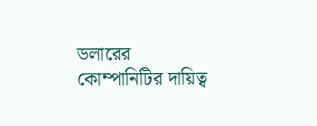ডলারের কোম্পানিটির দায়িত্ব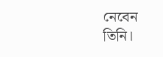নেবেন তিনি।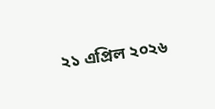২১ এপ্রিল ২০২৬